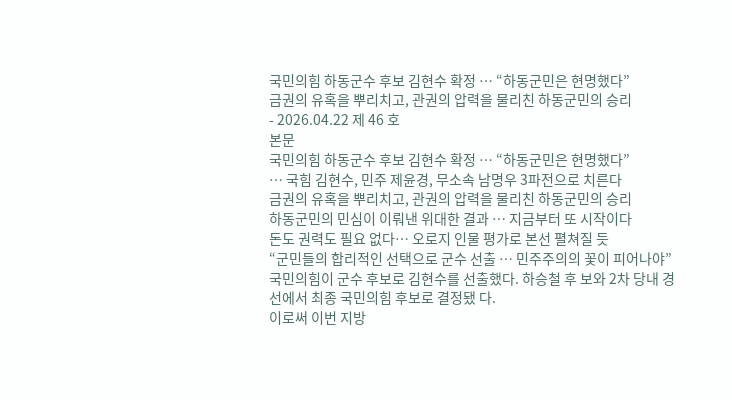국민의힘 하동군수 후보 김현수 확정 … “하동군민은 현명했다”
금권의 유혹을 뿌리치고, 관권의 압력을 물리친 하동군민의 승리
- 2026.04.22 제 46 호
본문
국민의힘 하동군수 후보 김현수 확정 … “하동군민은 현명했다”
… 국힘 김현수, 민주 제윤경, 무소속 남명우 3파전으로 치른다
금권의 유혹을 뿌리치고, 관권의 압력을 물리친 하동군민의 승리
하동군민의 민심이 이뤄낸 위대한 결과 … 지금부터 또 시작이다
돈도 권력도 필요 없다… 오로지 인물 평가로 본선 펼쳐질 듯
“군민들의 합리적인 선택으로 군수 선출 … 민주주의의 꽃이 피어나야”
국민의힘이 군수 후보로 김현수를 선출했다. 하승철 후 보와 2차 당내 경선에서 최종 국민의힘 후보로 결정됐 다.
이로써 이번 지방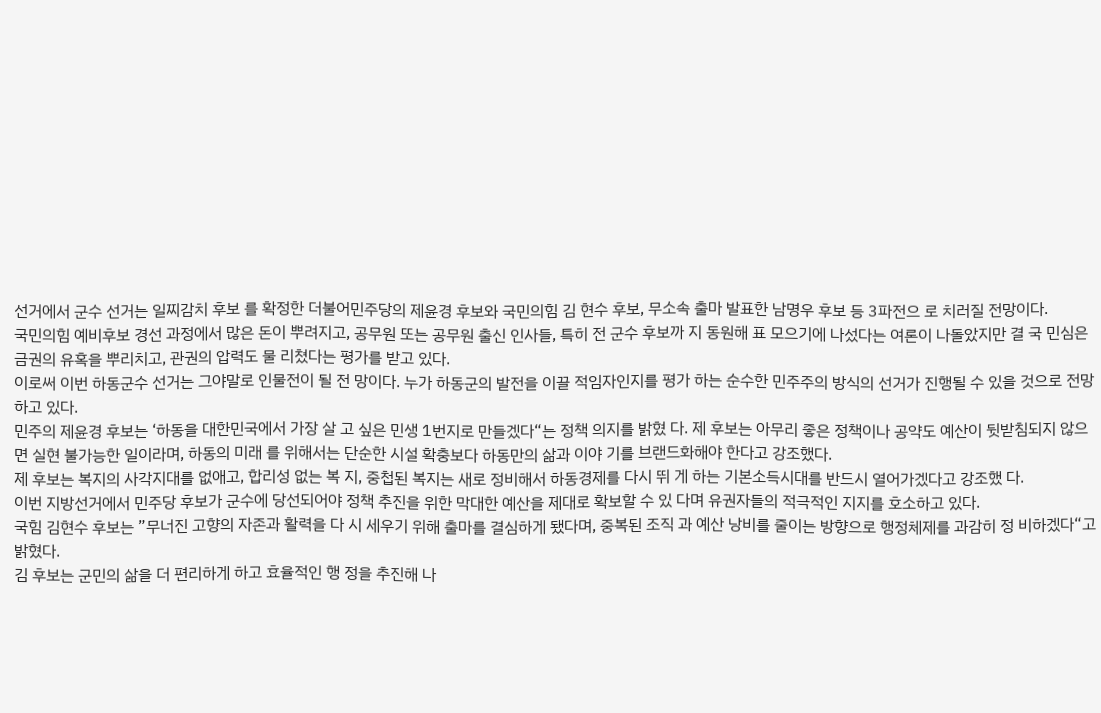선거에서 군수 선거는 일찌감치 후보 를 확정한 더불어민주당의 제윤경 후보와 국민의힘 김 현수 후보, 무소속 출마 발표한 남명우 후보 등 3파전으 로 치러질 전망이다.
국민의힘 예비후보 경선 과정에서 많은 돈이 뿌려지고, 공무원 또는 공무원 출신 인사들, 특히 전 군수 후보까 지 동원해 표 모으기에 나섰다는 여론이 나돌았지만 결 국 민심은 금권의 유혹을 뿌리치고, 관권의 압력도 물 리쳤다는 평가를 받고 있다.
이로써 이번 하동군수 선거는 그야말로 인물전이 될 전 망이다. 누가 하동군의 발전을 이끌 적임자인지를 평가 하는 순수한 민주주의 방식의 선거가 진행될 수 있을 것으로 전망하고 있다.
민주의 제윤경 후보는 ‘하동을 대한민국에서 가장 살 고 싶은 민생 1번지로 만들겠다“는 정책 의지를 밝혔 다. 제 후보는 아무리 좋은 정책이나 공약도 예산이 뒷받침되지 않으면 실현 불가능한 일이라며, 하동의 미래 를 위해서는 단순한 시설 확충보다 하동만의 삶과 이야 기를 브랜드화해야 한다고 강조했다.
제 후보는 복지의 사각지대를 없애고, 합리성 없는 복 지, 중첩된 복지는 새로 정비해서 하동경제를 다시 뛰 게 하는 기본소득시대를 반드시 열어가겠다고 강조했 다.
이번 지방선거에서 민주당 후보가 군수에 당선되어야 정책 추진을 위한 막대한 예산을 제대로 확보할 수 있 다며 유권자들의 적극적인 지지를 호소하고 있다.
국힘 김현수 후보는 ”무너진 고향의 자존과 활력을 다 시 세우기 위해 출마를 결심하게 됐다며, 중복된 조직 과 예산 낭비를 줄이는 방향으로 행정체제를 과감히 정 비하겠다“고 밝혔다.
김 후보는 군민의 삶을 더 편리하게 하고 효율적인 행 정을 추진해 나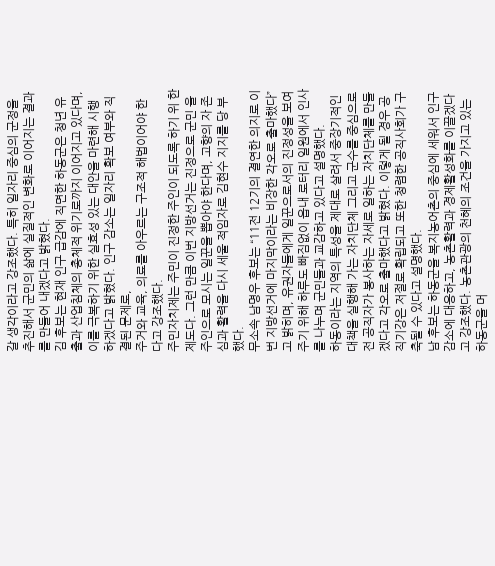갈 생각이라고 강조했다. 특히 일자리 중심의 군정을 추진해서 군민의 삶에 실질적인 변화로 이어지는 결과를 만들어 내겠다고 밝혔다.
김 후보는 현재 인구 급감에 직면한 하동군은 청년 유 출과 산업침체의 총체적 위기로까지 이어지고 있다며, 이를 극복하기 위한 실효성 있는 대안을 마련해 시행 하겠다고 밝혔다. 인구 감소는 일자리 확보 여부와 직 결된 문제로,
주거와 교육, 의료를 아우르는 구조적 해법이어야 한 다고 강조했다.
주민자치제는 주민이 진정한 주인이 되도록 하기 위 한 제도다. 그런 만큼 이번 지방선거는 진정으로 군민 을 주인으로 모시는 일꾼을 뽑아야 한다며, 고향의 자 존심과 활력을 다시 세울 적임자로 김현수 지지를 당 부했다.
무소속 남명우 후보는 “11전 12기의 결연한 의지로 이 번 지방선거에 마지막이라는 비장한 각오로 출마했다” 고 밝히며, 유권자들에게 일꾼으로서의 진정성을 보여 주기 위해 하루도 빠짐없이 읍내 로터리 일원에서 인사 를 나누며 군민들과 교감하고 있다고 설명했다.
하동이라는 지역의 특성을 제대로 살려서 중장기적인 대책을 실행해 가는 자치단체 그리고 군수를 중심으로 전 공직자가 봉사하는 자세로 일하는 자치단체를 만들 겠다고 각오로 출마했다고 밝혔다. 이렇게 될 경우 공 직기강은 저절로 확립되고 또한 청렴한 공직사회가 구 축될 수 있다고 설명했다.
남 후보는 하동군을 복지농어촌의 중심에 세워서 인구 감소에 대응하고, 농촌활력과 경제활성화를 이끌겠다 고 강조했다. 농촌관광의 천혜의 조건을 가지고 있는 하동군을 머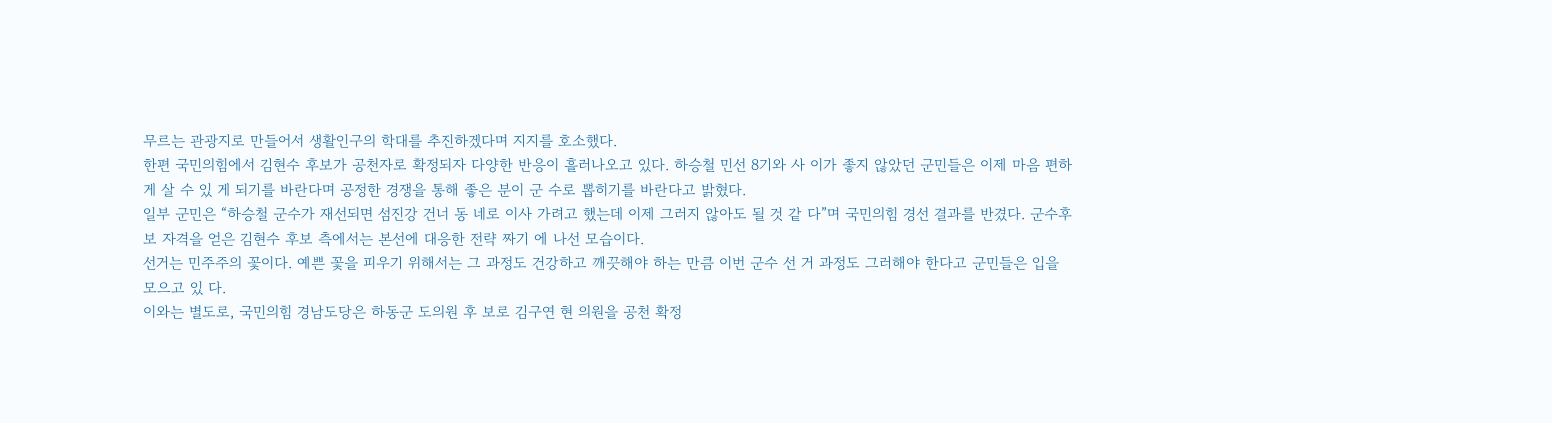무르는 관광지로 만들어서 생활인구의 학대를 추진하겠다며 지지를 호소했다.
한편 국민의힘에서 김현수 후보가 공천자로 확정되자 다양한 반응이 흘러나오고 있다. 하승철 민선 8기와 사 이가 좋지 않았던 군민들은 이제 마음 편하게 살 수 있 게 되기를 바란다며 공정한 경쟁을 통해 좋은 분이 군 수로 뽑히기를 바란다고 밝혔다.
일부 군민은 “하승철 군수가 재선되면 섬진강 건너 동 네로 이사 가려고 했는데 이제 그러지 않아도 될 것 같 다”며 국민의힘 경선 결과를 반겼다. 군수후보 자격을 얻은 김현수 후보 측에서는 본선에 대응한 전략 짜기 에 나선 모습이다.
선거는 민주주의 꽃이다. 예쁜 꽃을 피우기 위해서는 그 과정도 건강하고 깨끗해야 하는 만큼 이번 군수 선 거 과정도 그러해야 한다고 군민들은 입을 모으고 있 다.
이와는 별도로, 국민의힘 경남도당은 하동군 도의원 후 보로 김구연 현 의원을 공천 확정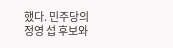했다. 민주당의 정영 섭 후보와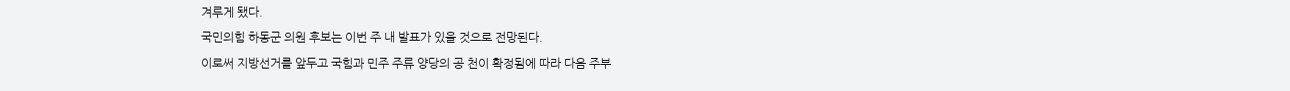겨루게 됐다.
국민의힘 하동군 의원 후보는 이번 주 내 발표가 있을 것으로 전망된다.
이로써 지방선거를 앞두고 국힘과 민주 주류 양당의 공 천이 확정됨에 따라 다음 주부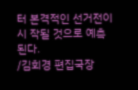터 본격적인 선거전이 시 작될 것으로 예측된다.
/김회경 편집국장